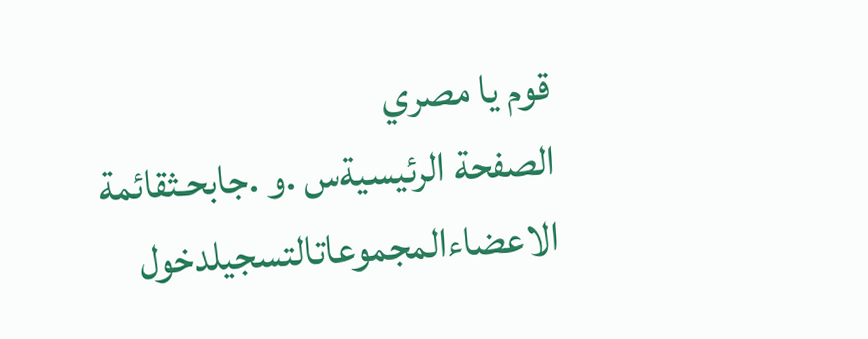قوم يا مصري
الصفحة الرئيسيةس .و .جابحـثقائمة الاعضاءالمجموعاتالتسجيلدخول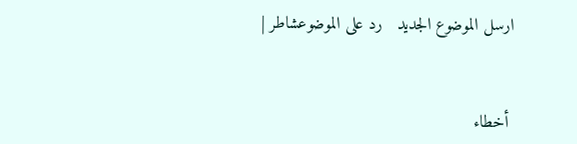ارسل الموضوع الجديد   رد على الموضوعشاطر |


 أخطاء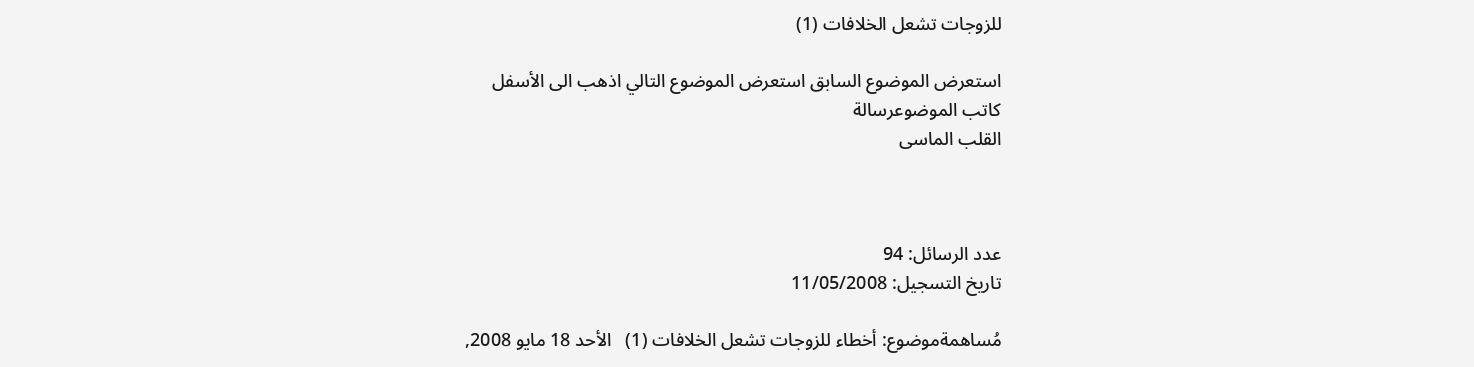للزوجات تشعل الخلافات (1)

استعرض الموضوع السابق استعرض الموضوع التالي اذهب الى الأسفل
كاتب الموضوعرسالة
القلب الماسى



عدد الرسائل: 94
تاريخ التسجيل: 11/05/2008

مُساهمةموضوع: أخطاء للزوجات تشعل الخلافات (1)   الأحد 18 مايو 2008,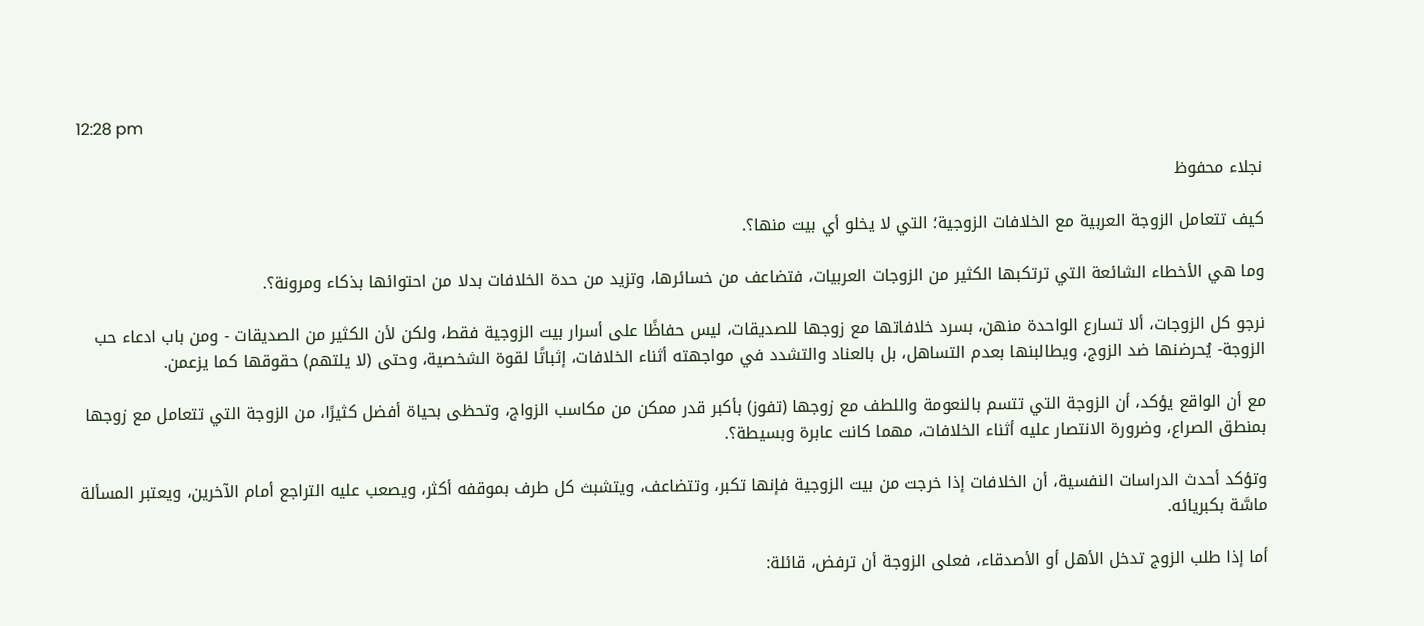12:28 pm

نجلاء محفوظ

كيف تتعامل الزوجة العربية مع الخلافات الزوجية؛ التي لا يخلو أي بيت منها؟.

وما هي الأخطاء الشائعة التي ترتكبها الكثير من الزوجات العربيات، فتضاعف من خسائرها، وتزيد من حدة الخلافات بدلا من احتوائها بذكاء ومرونة؟.

نرجو كل الزوجات، ألا تسارع الواحدة منهن، بسرد خلافاتها مع زوجها للصديقات، ليس حفاظًا على أسرار بيت الزوجية فقط، ولكن لأن الكثير من الصديقات - ومن باب ادعاء حب الزوجة- يُحرضنها ضد الزوج، ويطالبنها بعدم التساهل، بل بالعناد والتشدد في مواجهته أثناء الخلافات، إثباتًا لقوة الشخصية، وحتى (لا يلتهم) حقوقها كما يزعمن.

مع أن الواقع يؤكد، أن الزوجة التي تتسم بالنعومة واللطف مع زوجها (تفوز) بأكبر قدر ممكن من مكاسب الزواج، وتحظى بحياة أفضل كثيرًا، من الزوجة التي تتعامل مع زوجها بمنطق الصراع، وضرورة الانتصار عليه أثناء الخلافات، مهما كانت عابرة وبسيطة؟.

وتؤكد أحدث الدراسات النفسية، أن الخلافات إذا خرجت من بيت الزوجية فإنها تكبر، وتتضاعف، ويتشبث كل طرف بموقفه أكثر، ويصعب عليه التراجع أمام الآخرين، ويعتبر المسألة ماسَّة بكبريائه.

أما إذا طلب الزوج تدخل الأهل أو الأصدقاء، فعلى الزوجة أن ترفض، قائلة: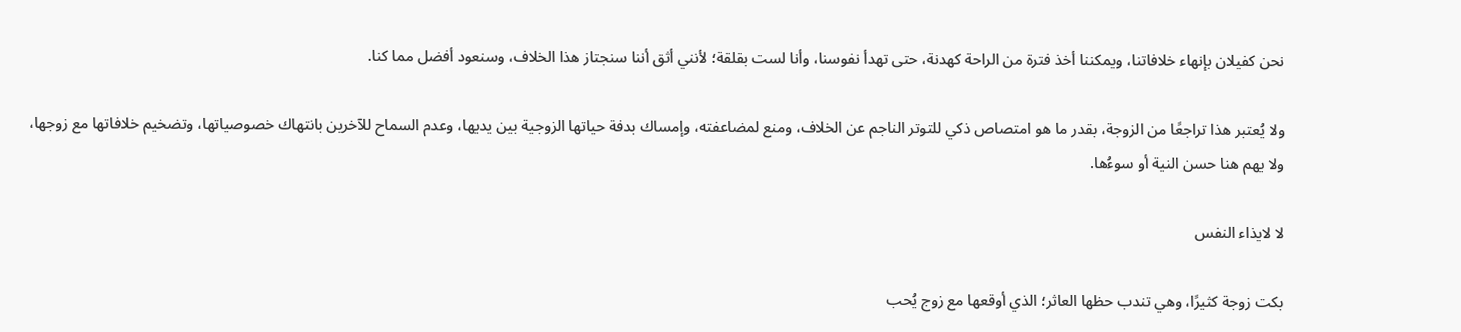نحن كفيلان بإنهاء خلافاتنا، ويمكننا أخذ فترة من الراحة كهدنة، حتى تهدأ نفوسنا، وأنا لست بقلقة؛ لأنني أثق أننا سنجتاز هذا الخلاف، وسنعود أفضل مما كنا.

ولا يُعتبر هذا تراجعًا من الزوجة، بقدر ما هو امتصاص ذكي للتوتر الناجم عن الخلاف، ومنع لمضاعفته، وإمساك بدفة حياتها الزوجية بين يديها، وعدم السماح للآخرين بانتهاك خصوصياتها، وتضخيم خلافاتها مع زوجها، ولا يهم هنا حسن النية أو سوءُها.

لا لايذاء النفس

بكت زوجة كثيرًا، وهي تندب حظها العاثر؛ الذي أوقعها مع زوج يُحب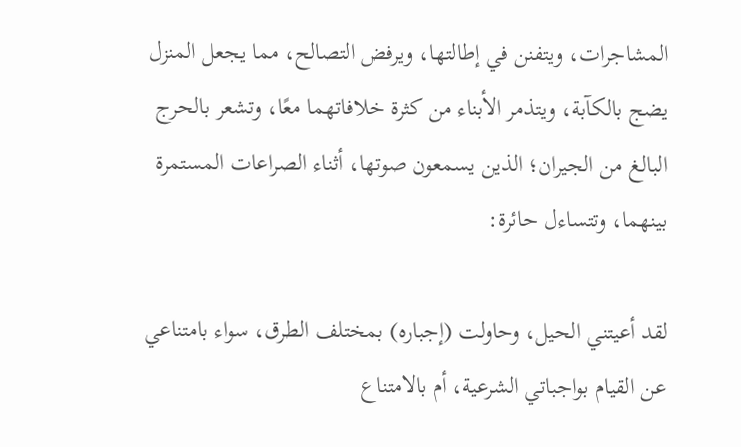المشاجرات، ويتفنن في إطالتها، ويرفض التصالح، مما يجعل المنزل يضج بالكآبة، ويتذمر الأبناء من كثرة خلافاتهما معًا، وتشعر بالحرج البالغ من الجيران؛ الذين يسمعون صوتها، أثناء الصراعات المستمرة بينهما، وتتساءل حائرة:

لقد أعيتني الحيل، وحاولت (إجباره) بمختلف الطرق، سواء بامتناعي عن القيام بواجباتي الشرعية، أم بالامتناع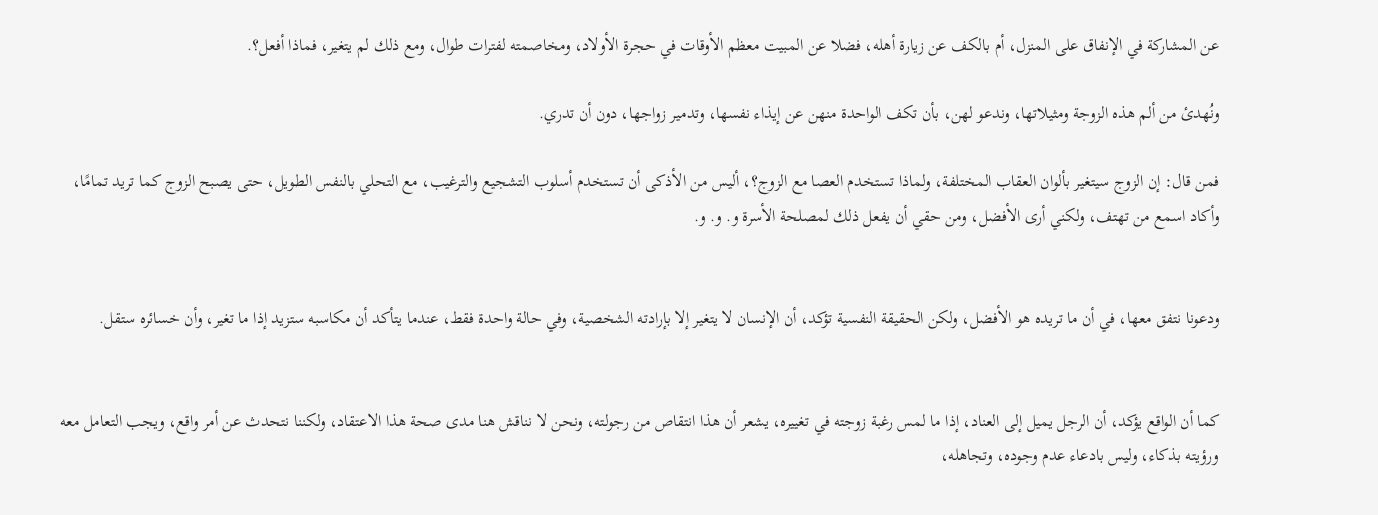عن المشاركة في الإنفاق على المنزل، أم بالكف عن زيارة أهله، فضلا عن المبيت معظم الأوقات في حجرة الأولاد، ومخاصمته لفترات طوال، ومع ذلك لم يتغير، فماذا أفعل؟.

ونُهدئ من ألم هذه الزوجة ومثيلاتها، وندعو لهن، بأن تكف الواحدة منهن عن إيذاء نفسها، وتدمير زواجها، دون أن تدري.

فمن قال: إن الزوج سيتغير بألوان العقاب المختلفة، ولماذا تستخدم العصا مع الزوج؟، أليس من الأذكى أن تستخدم أسلوب التشجيع والترغيب، مع التحلي بالنفس الطويل، حتى يصبح الزوج كما تريد تمامًا، وأكاد اسمع من تهتف، ولكني أرى الأفضل، ومن حقي أن يفعل ذلك لمصلحة الأسرة و. و. و.


ودعونا نتفق معها، في أن ما تريده هو الأفضل، ولكن الحقيقة النفسية تؤكد، أن الإنسان لا يتغير إلا بإرادته الشخصية، وفي حالة واحدة فقط، عندما يتأكد أن مكاسبه ستزيد إذا ما تغير، وأن خسائره ستقل.


كما أن الواقع يؤكد، أن الرجل يميل إلى العناد، إذا ما لمس رغبة زوجته في تغييره، يشعر أن هذا انتقاص من رجولته، ونحن لا نناقش هنا مدى صحة هذا الاعتقاد، ولكننا نتحدث عن أمر واقع، ويجب التعامل معه ورؤيته بذكاء، وليس بادعاء عدم وجوده، وتجاهله،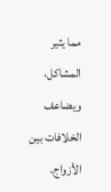مما يثير المشاكل، ويضاعف الخلافات بين الأزواج.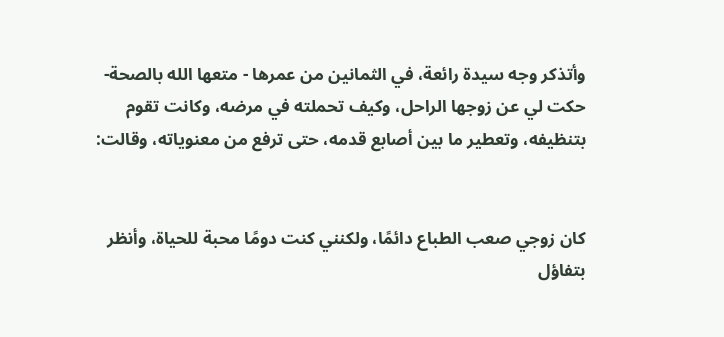وأتذكر وجه سيدة رائعة، في الثمانين من عمرها - متعها الله بالصحة- حكت لي عن زوجها الراحل، وكيف تحملته في مرضه، وكانت تقوم بتنظيفه، وتعطير ما بين أصابع قدمه، حتى ترفع من معنوياته، وقالت:


كان زوجي صعب الطباع دائمًا، ولكنني كنت دومًا محبة للحياة، وأنظر بتفاؤل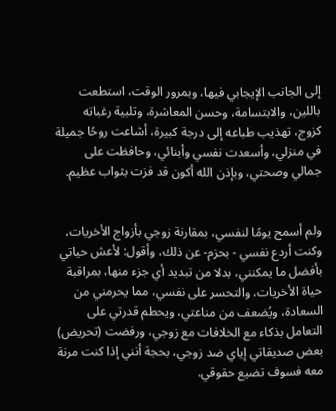إلى الجانب الإيجابي فيها، وبمرور الوقت، استطعت باللين، والابتسامة، وحسن المعاشرة، وتلبية رغباته كزوج، تهذيب طباعه إلى درجة كبيرة، أشاعت روحًا جميلة في منزلي، وأسعدت نفسي وأبنائي، وحافظت على جمالي وصحتي، وبإذن الله أكون قد فزت بثواب عظيم.


ولم أسمح يومًا لنفسي، بمقارنة زوجي بأزواج الأخريات، وكنت أردع نفسي - بحزم- عن ذلك، وأقول: لأعش حياتي بأفضل ما يمكنني، بدلا من تبديد أي جزء منها، بمراقبة حياة الأخريات، والتحسر على نفسي، مما يحرمني من السعادة، ويُضعف من مناعتي، ويحطم قدرتي على التعامل بذكاء مع الخلافات مع زوجي، ورفضت (تحريض) بعض صديقاتي إياي ضد زوجي، بحجة أنني إذا كنت مرنة معه فسوف تضيع حقوقي.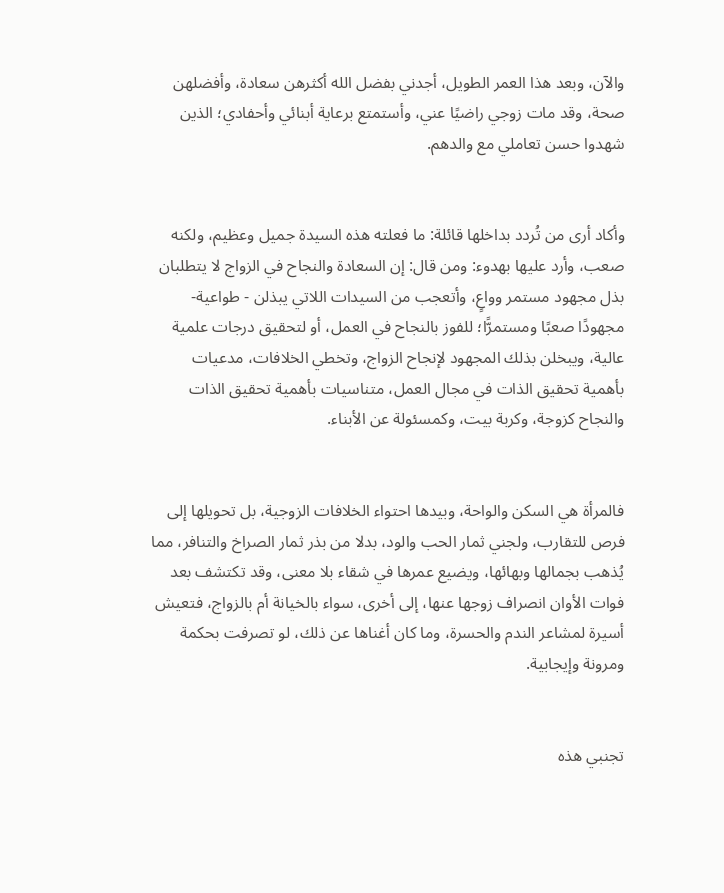والآن، وبعد هذا العمر الطويل، أجدني بفضل الله أكثرهن سعادة، وأفضلهن صحة، وقد مات زوجي راضيًا عني، وأستمتع برعاية أبنائي وأحفادي؛ الذين شهدوا حسن تعاملي مع والدهم.


وأكاد أرى من تُردد بداخلها قائلة: ما فعلته هذه السيدة جميل وعظيم، ولكنه صعب، وأرد عليها بهدوء: ومن قال: إن السعادة والنجاح في الزواج لا يتطلبان بذل مجهود مستمر وواعٍ، وأتعجب من السيدات اللاتي يبذلن - طواعية- مجهودًا صعبًا ومستمرًّا؛ للفوز بالنجاح في العمل، أو لتحقيق درجات علمية عالية، ويبخلن بذلك المجهود لإنجاح الزواج، وتخطي الخلافات، مدعيات بأهمية تحقيق الذات في مجال العمل، متناسيات بأهمية تحقيق الذات والنجاح كزوجة، وكربة بيت، وكمسئولة عن الأبناء.


فالمرأة هي السكن والواحة، وبيدها احتواء الخلافات الزوجية، بل تحويلها إلى فرص للتقارب، ولجني ثمار الحب والود، بدلا من بذر ثمار الصراخ والتنافر، مما يُذهب بجمالها وبهائها، ويضيع عمرها في شقاء بلا معنى، وقد تكتشف بعد فوات الأوان انصراف زوجها عنها، إلى أخرى، سواء بالخيانة أم بالزواج، فتعيش أسيرة لمشاعر الندم والحسرة، وما كان أغناها عن ذلك، لو تصرفت بحكمة ومرونة وإيجابية.


تجنبي هذه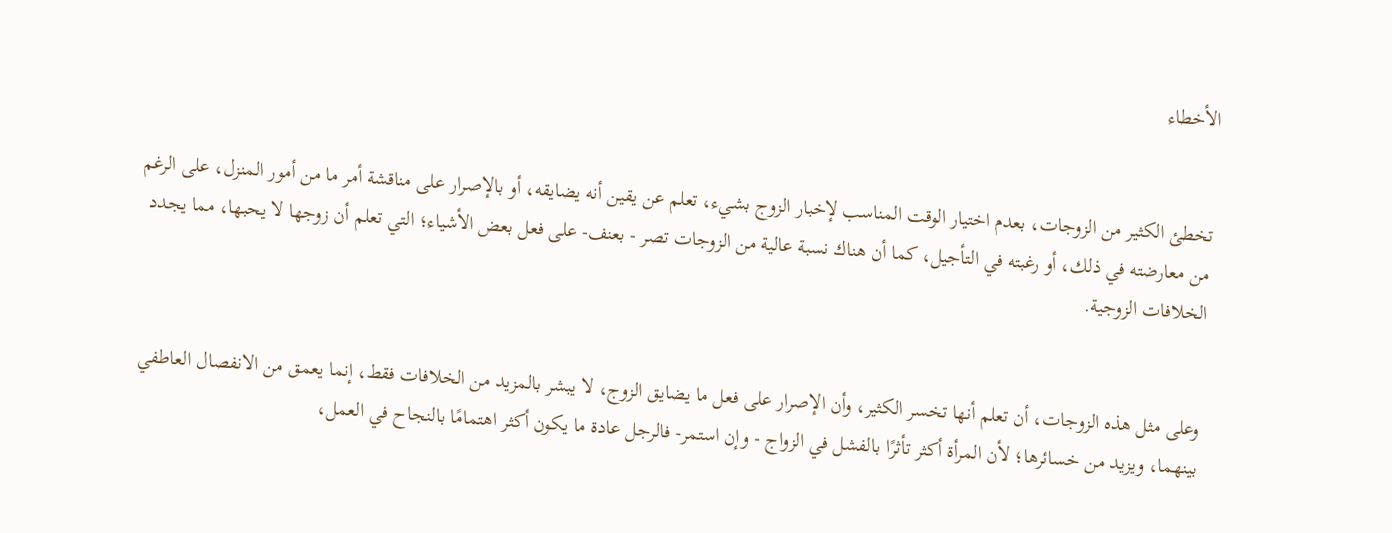الأخطاء


تخطئ الكثير من الزوجات، بعدم اختيار الوقت المناسب لإخبار الزوج بشيء، تعلم عن يقين أنه يضايقه، أو بالإصرار على مناقشة أمر ما من أمور المنزل، على الرغم من معارضته في ذلك، أو رغبته في التأجيل، كما أن هناك نسبة عالية من الزوجات تصر - بعنف- على فعل بعض الأشياء؛ التي تعلم أن زوجها لا يحبها، مما يجدد الخلافات الزوجية.


وعلى مثل هذه الزوجات، أن تعلم أنها تخسر الكثير، وأن الإصرار على فعل ما يضايق الزوج، لا يبشر بالمزيد من الخلافات فقط، إنما يعمق من الانفصال العاطفي بينهما، ويزيد من خسائرها؛ لأن المرأة أكثر تأثرًا بالفشل في الزواج - وإن استمر- فالرجل عادة ما يكون أكثر اهتمامًا بالنجاح في العمل،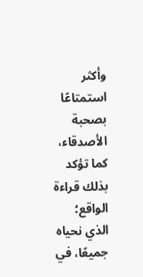وأكثر استمتاعًا بصحبة الأصدقاء، كما تؤكد بذلك قراءة الواقع؛ الذي نحياه جميعًا، في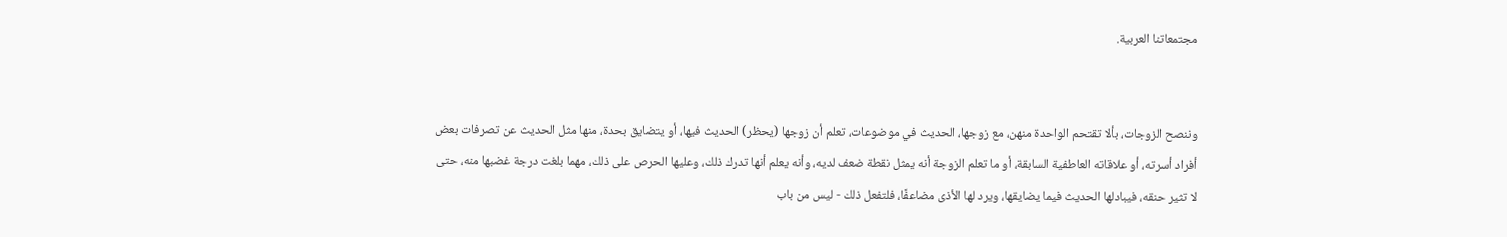مجتمعاتنا العربية.


وننصح الزوجات، بألا تقتحم الواحدة منهن، مع زوجها، الحديث في موضوعات، تعلم أن زوجها (يحظر) الحديث فيها، أو يتضايق بحدة، منها مثل الحديث عن تصرفات بعض أفراد أسرته، أو علاقاته العاطفية السابقة، أو ما تعلم الزوجة أنه يمثل نقطة ضعف لديه، وأنه يعلم أنها تدرك ذلك، وعليها الحرص على ذلك، مهما بلغت درجة غضبها منه، حتى لا تثير حنقه، فيبادلها الحديث فيما يضايقها، ويرد لها الأذى مضاعفًا، فلتفعل ذلك - ليس من باب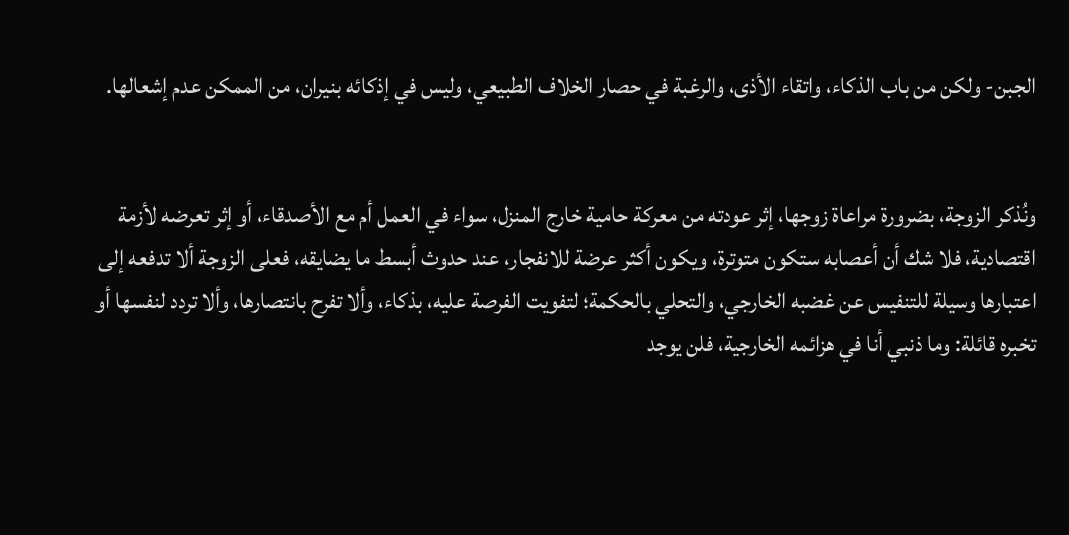الجبن- ولكن من باب الذكاء، واتقاء الأذى، والرغبة في حصار الخلاف الطبيعي، وليس في إذكائه بنيران، من الممكن عدم إشعالها.


ونُذكر الزوجة، بضرورة مراعاة زوجها، إثر عودته من معركة حامية خارج المنزل، سواء في العمل أم مع الأصدقاء، أو إثر تعرضه لأزمة اقتصادية، فلا شك أن أعصابه ستكون متوترة، ويكون أكثر عرضة للانفجار، عند حدوث أبسط ما يضايقه، فعلى الزوجة ألا تدفعه إلى اعتبارها وسيلة للتنفيس عن غضبه الخارجي، والتحلي بالحكمة؛ لتفويت الفرصة عليه، بذكاء، وألا تفرح بانتصارها، وألا تردد لنفسها أو تخبره قائلة: وما ذنبي أنا في هزائمه الخارجية، فلن يوجد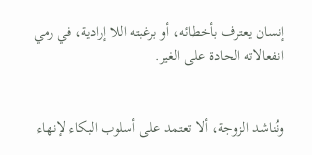إنسان يعترف بأخطائه، أو برغبته اللا إرادية، في رمي انفعالاته الحادة على الغير.


ونُناشد الزوجة، ألا تعتمد على أسلوب البكاء لإنهاء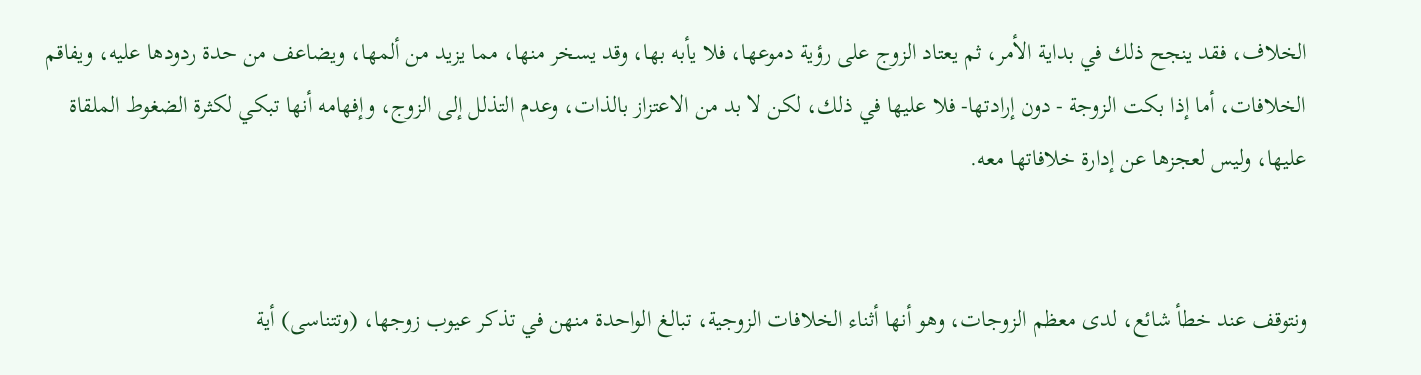الخلاف، فقد ينجح ذلك في بداية الأمر، ثم يعتاد الزوج على رؤية دموعها، فلا يأبه بها، وقد يسخر منها، مما يزيد من ألمها، ويضاعف من حدة ردودها عليه، ويفاقم الخلافات، أما إذا بكت الزوجة - دون إرادتها- فلا عليها في ذلك، لكن لا بد من الاعتزاز بالذات، وعدم التذلل إلى الزوج، وإفهامه أنها تبكي لكثرة الضغوط الملقاة عليها، وليس لعجزها عن إدارة خلافاتها معه.


ونتوقف عند خطأ شائع، لدى معظم الزوجات، وهو أنها أثناء الخلافات الزوجية، تبالغ الواحدة منهن في تذكر عيوب زوجها، (وتتناسى) أية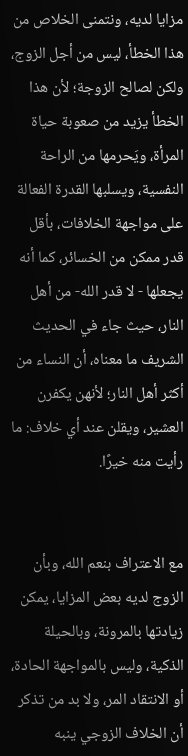مزايا لديه، ونتمنى الخلاص من هذا الخطأ، ليس من أجل الزوج، ولكن لصالح الزوجة؛ لأن هذا الخطأ يزيد من صعوبة حياة المرأة، ويَحرمها من الراحة النفسية، ويسلبها القدرة الفعالة على مواجهة الخلافات، بأقل قدر ممكن من الخسائر، كما أنه يجعلها - لا قدر الله- من أهل النار، حيث جاء في الحديث الشريف ما معناه، أن النساء من أكثر أهل النار؛ لأنهن يكفرن العشير، ويقلن عند أي خلاف: ما رأيت منه خيرًا.


مع الاعتراف بنعم الله، وبأن الزوج لديه بعض المزايا، يمكن زيادتها بالمرونة، وبالحيلة الذكية، وليس بالمواجهة الحادة، أو الانتقاد المر، ولا بد من تذكر أن الخلاف الزوجي ينبه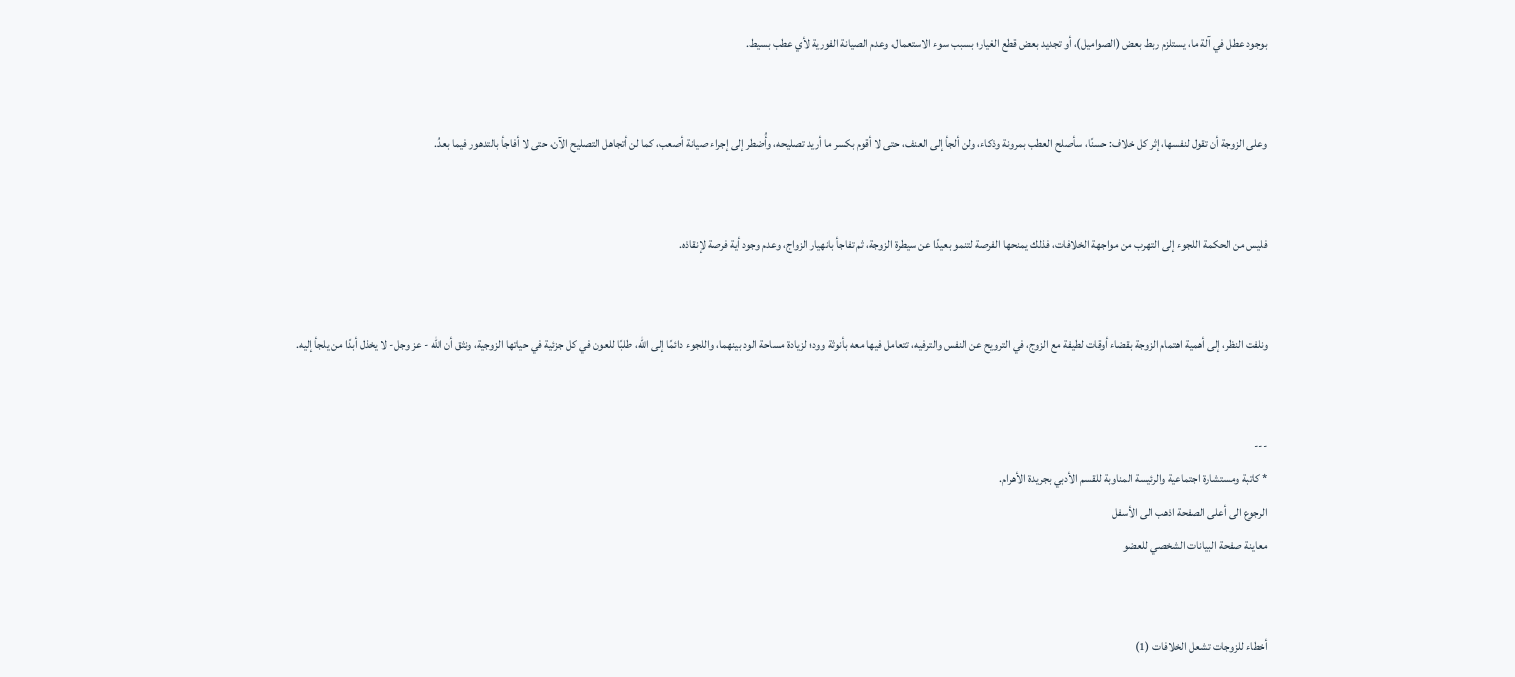بوجود عطل في آلة ما، يستلزم ربط بعض (الصواميل)، أو تجديد بعض قطع الغيار؛ بسبب سوء الاستعمال، وعدم الصيانة الفورية لأي عطب بسيط.


وعلى الزوجة أن تقول لنفسها، إثر كل خلاف: حسنًا، سأصلح العطب بمرونة وذكاء، ولن ألجأ إلى العنف، حتى لا أقوم بكسر ما أريد تصليحه، وأُضطر إلى إجراء صيانة أصعب، كما لن أتجاهل التصليح الآن، حتى لا أفاجأ بالتدهور فيما بعدُ.


فليس من الحكمة اللجوء إلى التهرب من مواجهة الخلافات، فذلك يمنحها الفرصة لتنمو بعيدًا عن سيطرة الزوجة، ثم تفاجأ بانهيار الزواج، وعدم وجود أية فرصة لإنقاذه.


ونلفت النظر، إلى أهمية اهتمام الزوجة بقضاء أوقات لطيفة مع الزوج، في الترويح عن النفس والترفيه، تتعامل فيها معه بأنوثة وود؛ لزيادة مساحة الود بينهما، واللجوء دائمًا إلى الله، طلبًا للعون في كل جزئية في حياتها الزوجية، ونثق أن الله - عز وجل- لا يخذل أبدًا من يلجأ إليه.


---
* كاتبة ومستشارة اجتماعية والرئيسة المناوبة للقسم الأدبي بجريدة الأهرام.
الرجوع الى أعلى الصفحة اذهب الى الأسفل
معاينة صفحة البيانات الشخصي للعضو


أخطاء للزوجات تشعل الخلافات (1)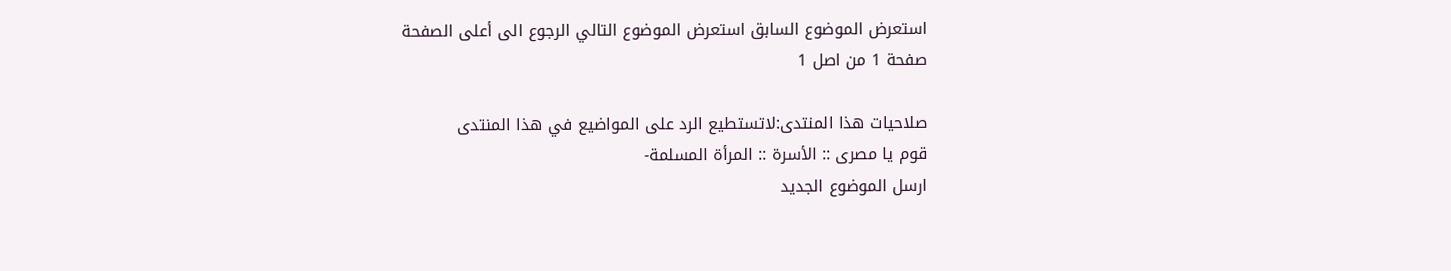استعرض الموضوع السابق استعرض الموضوع التالي الرجوع الى أعلى الصفحة
صفحة 1 من اصل 1

صلاحيات هذا المنتدى:لاتستطيع الرد على المواضيع في هذا المنتدى
قوم يا مصرى :: الأسرة :: المرأة المسلمة-
ارسل الموضوع الجديد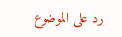رد على الموضوع